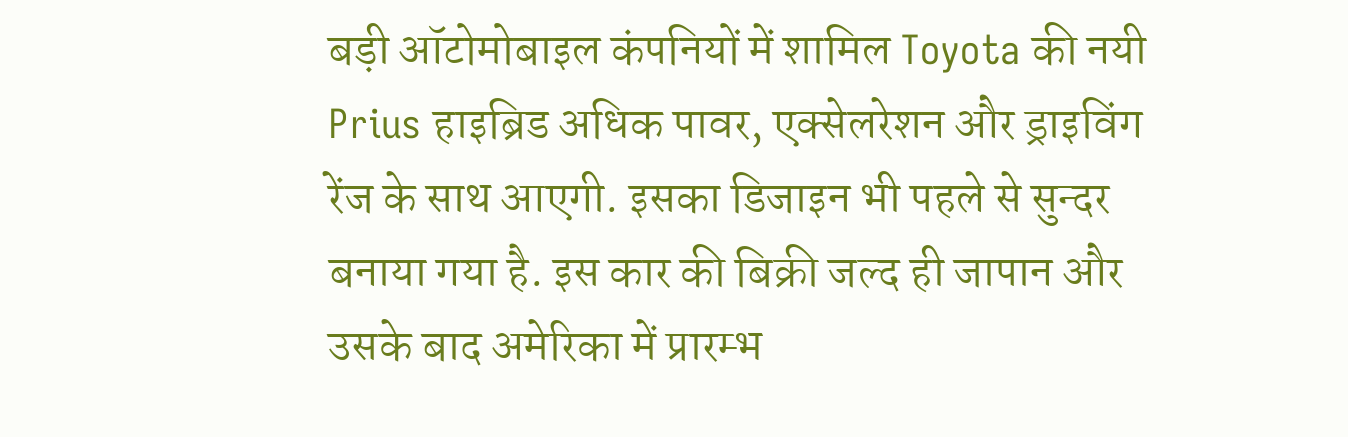बड़ी ऑटोमोबाइल कंपनियों में शामिल Toyota की नयी Prius हाइब्रिड अधिक पावर, एक्सेलरेशन और ड्राइविंग रेंज के साथ आएगी. इसका डिजाइन भी पहले से सुन्दर बनाया गया है. इस कार की बिक्री जल्द ही जापान और उसके बाद अमेरिका में प्रारम्भ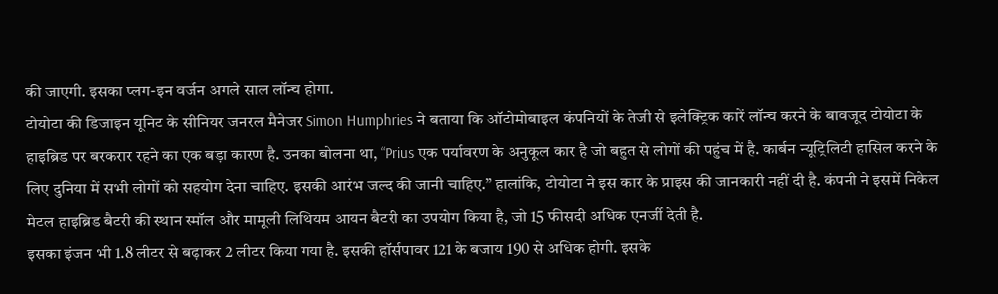की जाएगी. इसका प्लग-इन वर्जन अगले साल लॉन्च होगा.
टोयोटा की डिजाइन यूनिट के सीनियर जनरल मैनेजर Simon Humphries ने बताया कि ऑटोमोबाइल कंपनियों के तेजी से इलेक्ट्रिक कारें लॉन्च करने के बावजूद टोयोटा के हाइब्रिड पर बरकरार रहने का एक बड़ा कारण है. उनका बोलना था, “Prius एक पर्यावरण के अनुकूल कार है जो बहुत से लोगों की पहुंच में है. कार्बन न्यूट्रिलिटी हासिल करने के लिए दुनिया में सभी लोगों को सहयोग देना चाहिए. इसकी आरंभ जल्द की जानी चाहिए.” हालांकि, टोयोटा ने इस कार के प्राइस की जानकारी नहीं दी है. कंपनी ने इसमें निकेल मेटल हाइब्रिड बैटरी की स्थान स्मॉल और मामूली लिथियम आयन बैटरी का उपयोग किया है, जो 15 फीसदी अधिक एनर्जी देती है.
इसका इंजन भी 1.8 लीटर से बढ़ाकर 2 लीटर किया गया है. इसकी हॉर्सपावर 121 के बजाय 190 से अधिक होगी. इसके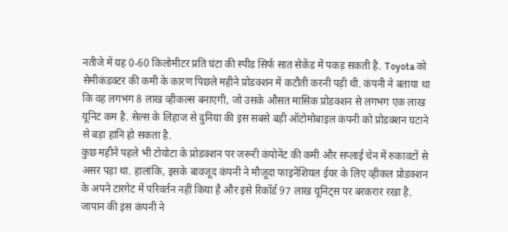नतीजे में यह 0-60 किलोमीटर प्रति घंटा की स्पीड सिर्फ सात सेकेंड में पकड़ सकती है. Toyota को सेमीकंडक्टर की कमी के कारण पिछले महीने प्रोडक्शन में कटौती करनी पड़ी थी. कंपनी ने बताया था कि वह लगभग 8 लाख व्हीकल्स बनाएगी, जो उसके औसत मासिक प्रोडक्शन से लगभग एक लाख यूनिट कम है. सेल्स के लिहाज से दुनिया की इस सबसे बड़ी ऑटोमोबाइल कंपनी को प्रोडक्शन घटाने से बड़ा हानि हो सकता है.
कुछ महीने पहले भी टोयोटा के प्रोडक्शन पर जरूरी कंपोनेंट की कमी और सप्लाई चेन में रुकावटों से असर पड़ा था. हालांकि, इसके बावजूद कंपनी ने मौजूदा फाइनेंशियल ईयर के लिए व्हीकल प्रोडक्शन के अपने टारगेट में परिवर्तन नहीं किया है और इसे रिकॉर्ड 97 लाख यूनिट्स पर बरकरार रखा है. जापान की इस कंपनी ने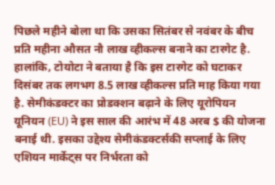पिछले महीने बोला था कि उसका सितंबर से नवंबर के बीच प्रति महीना औसत नौ लाख व्हीकल्स बनाने का टारगेट है. हालांकि, टोयोटा ने बताया है कि इस टारगेट को घटाकर दिसंबर तक लगभग 8.5 लाख व्हीकल्स प्रति माह किया गया है. सेमीकंडक्टर का प्रोडक्शन बढ़ाने के लिए यूरोपियन यूनियन (EU) ने इस साल की आरंभ में 48 अरब $ की योजना बनाई थी. इसका उद्देश्य सेमीकंडक्टर्सकी सप्लाई के लिए एशियन मार्केट्स पर निर्भरता को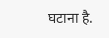घटाना है.